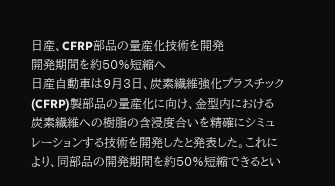日産、CFRP部品の量産化技術を開発
開発期間を約50%短縮へ
日産自動車は9月3日、炭素繊維強化プラスチック(CFRP)製部品の量産化に向け、金型内における炭素繊維への樹脂の含浸度合いを精確にシミュレーションする技術を開発したと発表した。これにより、同部品の開発期間を約50%短縮できるとい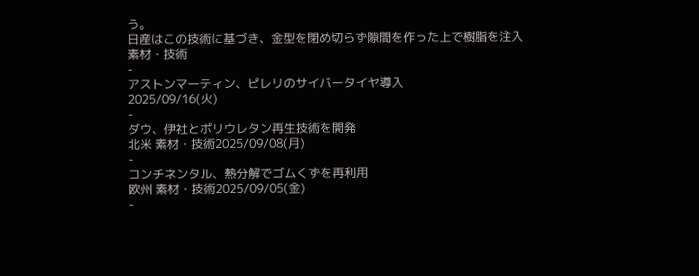う。
日産はこの技術に基づき、金型を閉め切らず隙間を作った上で樹脂を注入
素材・技術
-
アストンマーティン、ピレリのサイバータイヤ導入
2025/09/16(火)
-
ダウ、伊社とポリウレタン再生技術を開発
北米 素材・技術2025/09/08(月)
-
コンチネンタル、熱分解でゴムくずを再利用
欧州 素材・技術2025/09/05(金)
-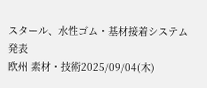スタール、水性ゴム・基材接着システム発表
欧州 素材・技術2025/09/04(木)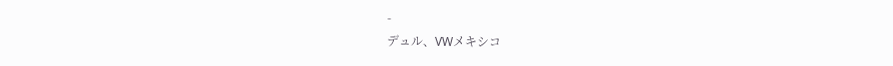-
デュル、VWメキシコ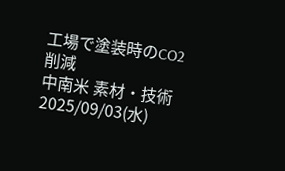工場で塗装時のCO2削減
中南米 素材・技術2025/09/03(水)